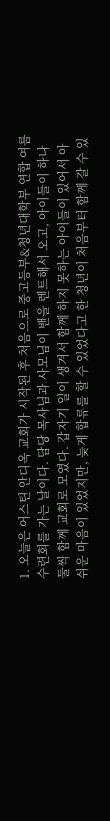1. 오늘은 어스틴 안디옥 교회가 시작된 후 처음으로 중고등부&청년대학부 연합 여름수련회를 가는 날이다. 담당 목사님과 사모님이 밴을 렌트해서 오고, 아이들이 하나 둘씩 함께 교회로 모였다. 갑자기 일이 생겨서 함께 하지 못하는 아이들이 있어서 아쉬운 마음이 있었지만, 늦게 합류를 할 수 있었다고 한 청년이 처음부터 함께 갈 수 있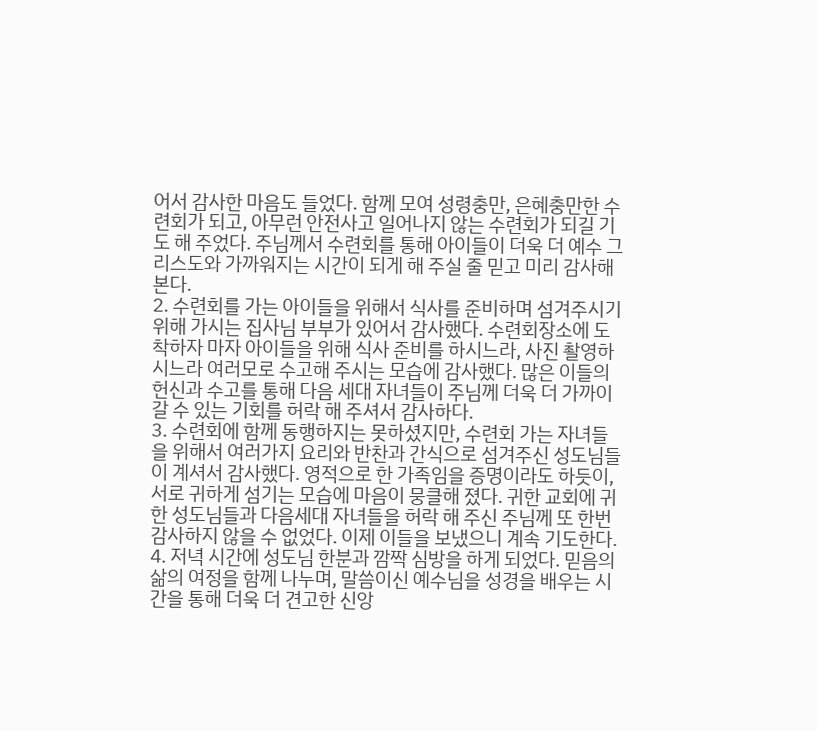어서 감사한 마음도 들었다. 함께 모여 성령충만, 은혜충만한 수련회가 되고, 아무런 안전사고 일어나지 않는 수련회가 되길 기도 해 주었다. 주님께서 수련회를 통해 아이들이 더욱 더 예수 그리스도와 가까워지는 시간이 되게 해 주실 줄 믿고 미리 감사해본다.
2. 수련회를 가는 아이들을 위해서 식사를 준비하며 섬겨주시기 위해 가시는 집사님 부부가 있어서 감사했다. 수련회장소에 도착하자 마자 아이들을 위해 식사 준비를 하시느라, 사진 촬영하시느라 여러모로 수고해 주시는 모습에 감사했다. 많은 이들의 헌신과 수고를 통해 다음 세대 자녀들이 주님께 더욱 더 가까이 갈 수 있는 기회를 허락 해 주셔서 감사하다.
3. 수련회에 함께 동행하지는 못하셨지만, 수련회 가는 자녀들을 위해서 여러가지 요리와 반찬과 간식으로 섬겨주신 성도님들이 계셔서 감사했다. 영적으로 한 가족임을 증명이라도 하듯이, 서로 귀하게 섬기는 모습에 마음이 뭉클해 졌다. 귀한 교회에 귀한 성도님들과 다음세대 자녀들을 허락 해 주신 주님께 또 한번 감사하지 않을 수 없었다. 이제 이들을 보냈으니 계속 기도한다.
4. 저녁 시간에 성도님 한분과 깜짝 심방을 하게 되었다. 믿음의 삶의 여정을 함께 나누며, 말씀이신 예수님을 성경을 배우는 시간을 통해 더욱 더 견고한 신앙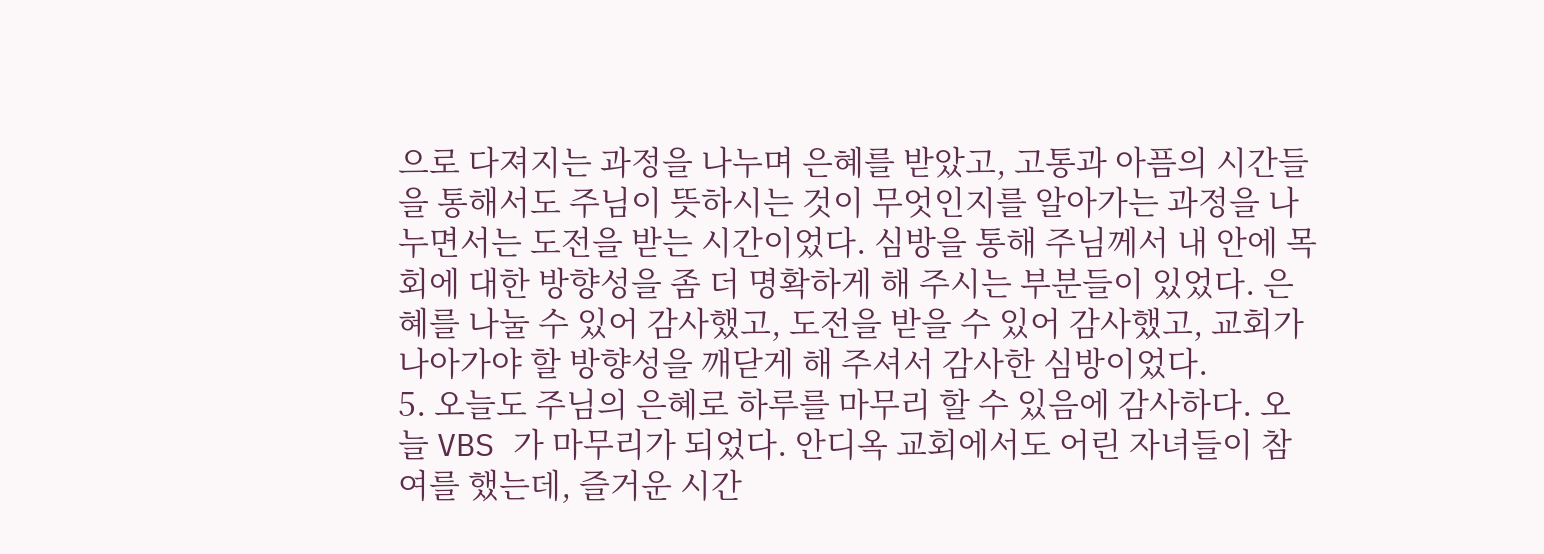으로 다져지는 과정을 나누며 은혜를 받았고, 고통과 아픔의 시간들을 통해서도 주님이 뜻하시는 것이 무엇인지를 알아가는 과정을 나누면서는 도전을 받는 시간이었다. 심방을 통해 주님께서 내 안에 목회에 대한 방향성을 좀 더 명확하게 해 주시는 부분들이 있었다. 은혜를 나눌 수 있어 감사했고, 도전을 받을 수 있어 감사했고, 교회가 나아가야 할 방향성을 깨닫게 해 주셔서 감사한 심방이었다.
5. 오늘도 주님의 은혜로 하루를 마무리 할 수 있음에 감사하다. 오늘 VBS 가 마무리가 되었다. 안디옥 교회에서도 어린 자녀들이 참여를 했는데, 즐거운 시간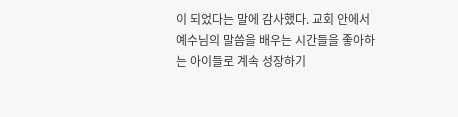이 되었다는 말에 감사했다. 교회 안에서 예수님의 말씀을 배우는 시간들을 좋아하는 아이들로 계속 성장하기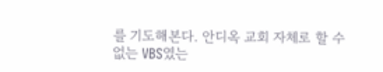를 기도해본다. 안디옥 교회 자체로 할 수 없는 VBS였는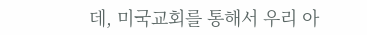데, 미국교회를 통해서 우리 아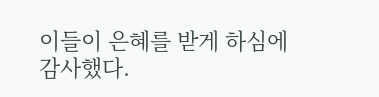이들이 은혜를 받게 하심에 감사했다.